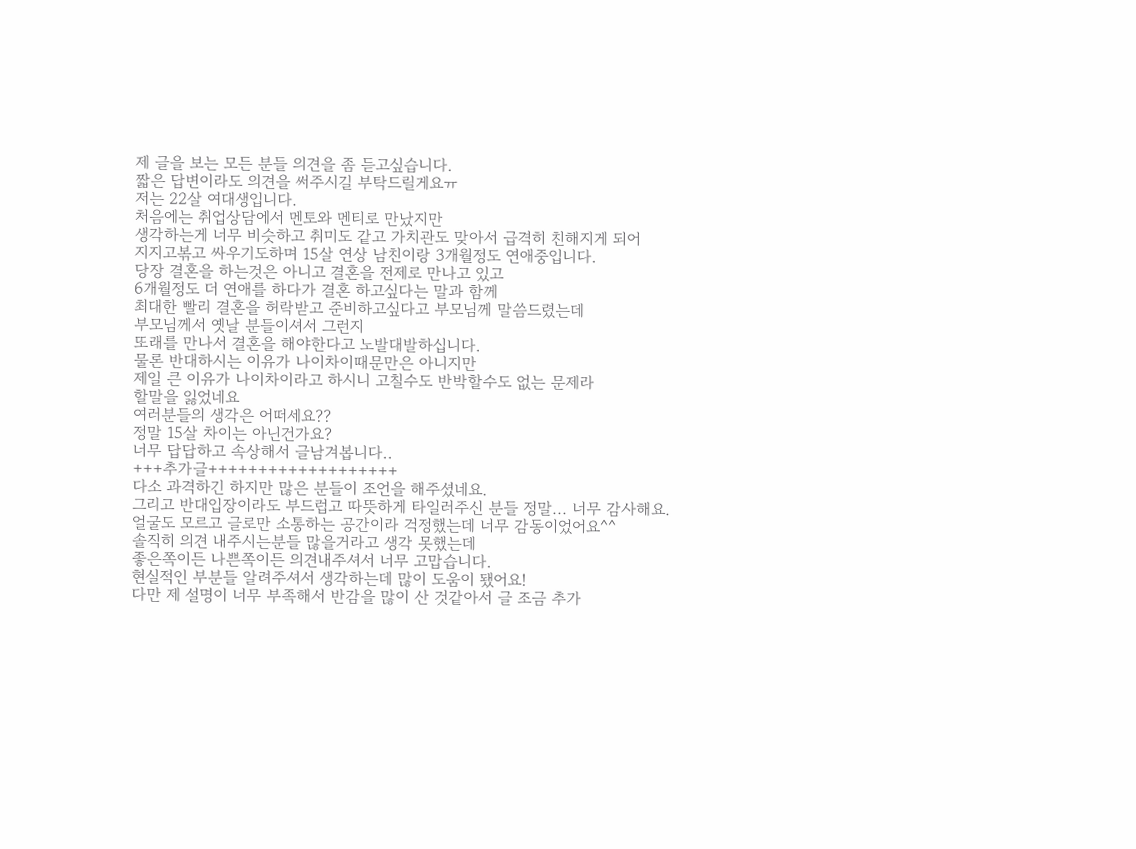제 글을 보는 모든 분들 의견을 좀 듣고싶습니다.
짧은 답변이라도 의견을 써주시길 부탁드릴게요ㅠ
저는 22살 여대생입니다.
처음에는 취업상담에서 멘토와 멘티로 만났지만
생각하는게 너무 비슷하고 취미도 같고 가치관도 맞아서 급격히 친해지게 되어
지지고볶고 싸우기도하며 15살 연상 남친이랑 3개월정도 연애중입니다.
당장 결혼을 하는것은 아니고 결혼을 전제로 만나고 있고
6개월정도 더 연애를 하다가 결혼 하고싶다는 말과 함께
최대한 빨리 결혼을 허락받고 준비하고싶다고 부모님께 말씀드렸는데
부모님께서 옛날 분들이셔서 그런지
또래를 만나서 결혼을 해야한다고 노발대발하십니다.
물론 반대하시는 이유가 나이차이때문만은 아니지만
제일 큰 이유가 나이차이라고 하시니 고칠수도 반박할수도 없는 문제라
할말을 잃었네요
여러분들의 생각은 어떠세요??
정말 15살 차이는 아닌건가요?
너무 답답하고 속상해서 글남겨봅니다..
+++추가글+++++++++++++++++++
다소 과격하긴 하지만 많은 분들이 조언을 해주셨네요.
그리고 반대입장이라도 부드럽고 따뜻하게 타일러주신 분들 정말... 너무 감사해요.
얼굴도 모르고 글로만 소통하는 공간이라 걱정했는데 너무 감동이었어요^^
솔직히 의견 내주시는분들 많을거라고 생각 못했는데
좋은쪽이든 나쁜쪽이든 의견내주셔서 너무 고맙습니다.
현실적인 부분들 알려주셔서 생각하는데 많이 도움이 됐어요!
다만 제 설명이 너무 부족해서 반감을 많이 산 것같아서 글 조금 추가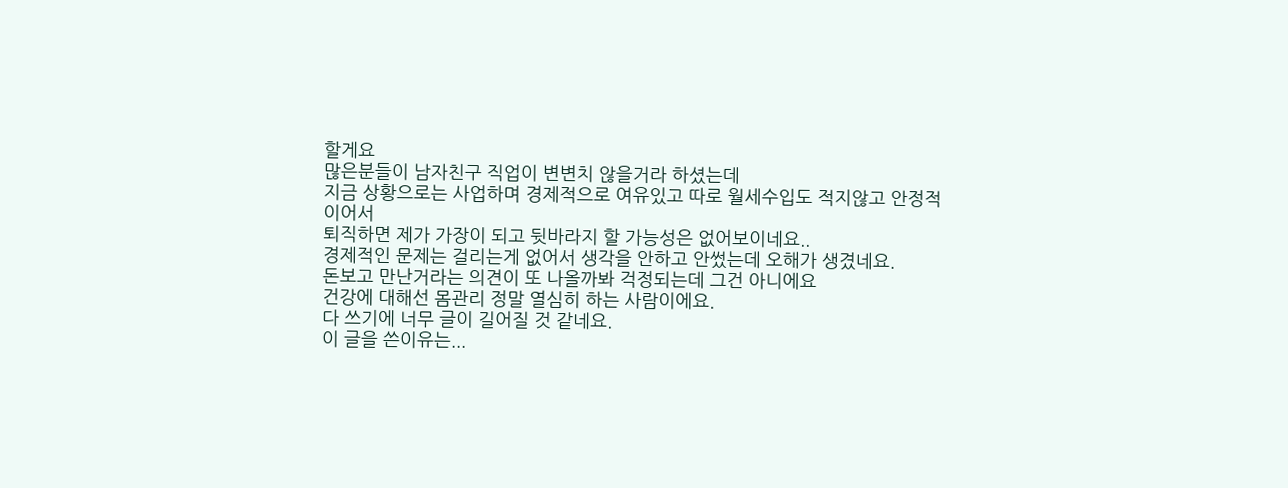할게요
많은분들이 남자친구 직업이 변변치 않을거라 하셨는데
지금 상황으로는 사업하며 경제적으로 여유있고 따로 월세수입도 적지않고 안정적이어서
퇴직하면 제가 가장이 되고 뒷바라지 할 가능성은 없어보이네요..
경제적인 문제는 걸리는게 없어서 생각을 안하고 안썼는데 오해가 생겼네요.
돈보고 만난거라는 의견이 또 나올까봐 걱정되는데 그건 아니에요
건강에 대해선 몸관리 정말 열심히 하는 사람이에요.
다 쓰기에 너무 글이 길어질 것 같네요.
이 글을 쓴이유는...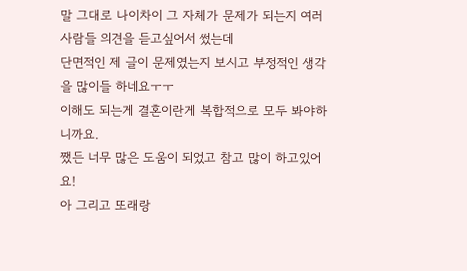말 그대로 나이차이 그 자체가 문제가 되는지 여러 사람들 의견을 듣고싶어서 썼는데
단면적인 제 글이 문제였는지 보시고 부정적인 생각을 많이들 하네요ㅜㅜ
이해도 되는게 결혼이란게 복합적으로 모두 봐야하니까요.
쨌든 너무 많은 도움이 되었고 참고 많이 하고있어요!
아 그리고 또래랑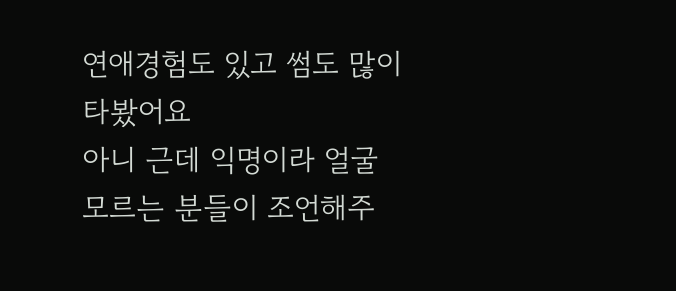연애경험도 있고 썸도 많이 타봤어요
아니 근데 익명이라 얼굴 모르는 분들이 조언해주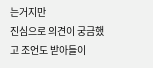는거지만
진심으로 의견이 궁금했고 조언도 받아들이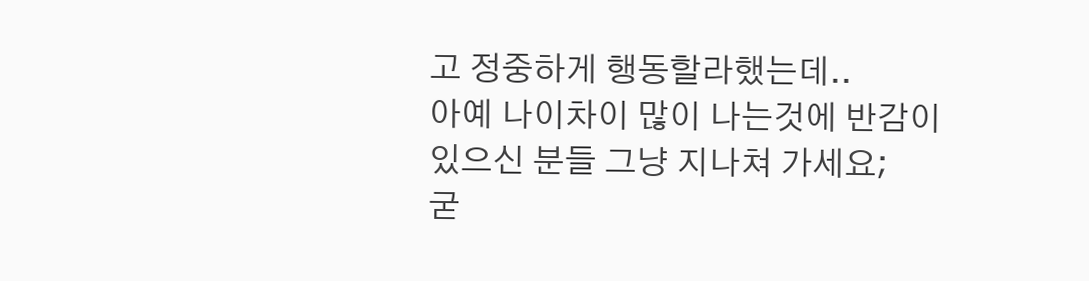고 정중하게 행동할라했는데..
아예 나이차이 많이 나는것에 반감이 있으신 분들 그냥 지나쳐 가세요;
굳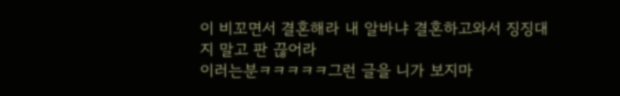이 비꼬면서 결혼해라 내 알바냐 결혼하고와서 징징대지 말고 판 끊어라
이러는분ㅋㅋㅋㅋㅋ그런 글을 니가 보지마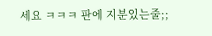세요 ㅋㅋㅋ 판에 지분있는줄;;